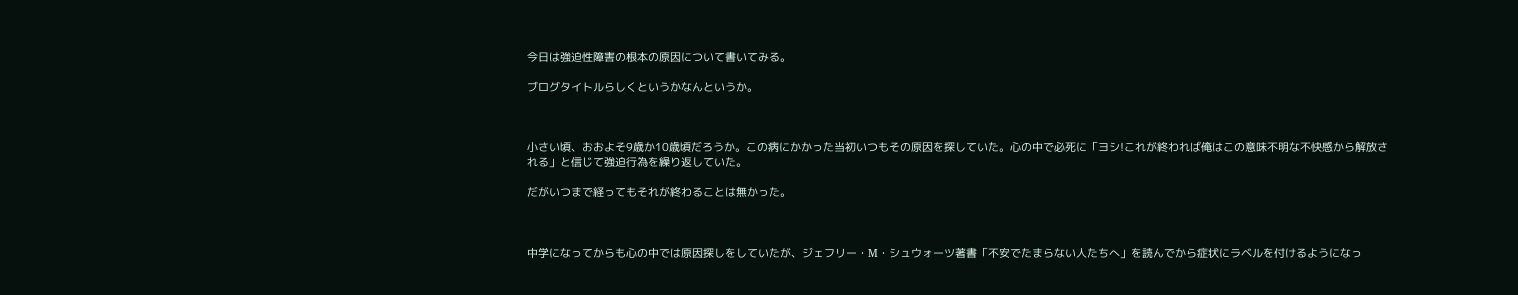今日は強迫性障害の根本の原因について書いてみる。

ブログタイトルらしくというかなんというか。



小さい頃、おおよそ9歳か10歳頃だろうか。この病にかかった当初いつもその原因を探していた。心の中で必死に「ヨシ!これが終われば俺はこの意味不明な不快感から解放される」と信じて強迫行為を繰り返していた。

だがいつまで経ってもそれが終わることは無かった。



中学になってからも心の中では原因探しをしていたが、ジェフリー・M・シュウォーツ著書「不安でたまらない人たちへ」を読んでから症状にラベルを付けるようになっ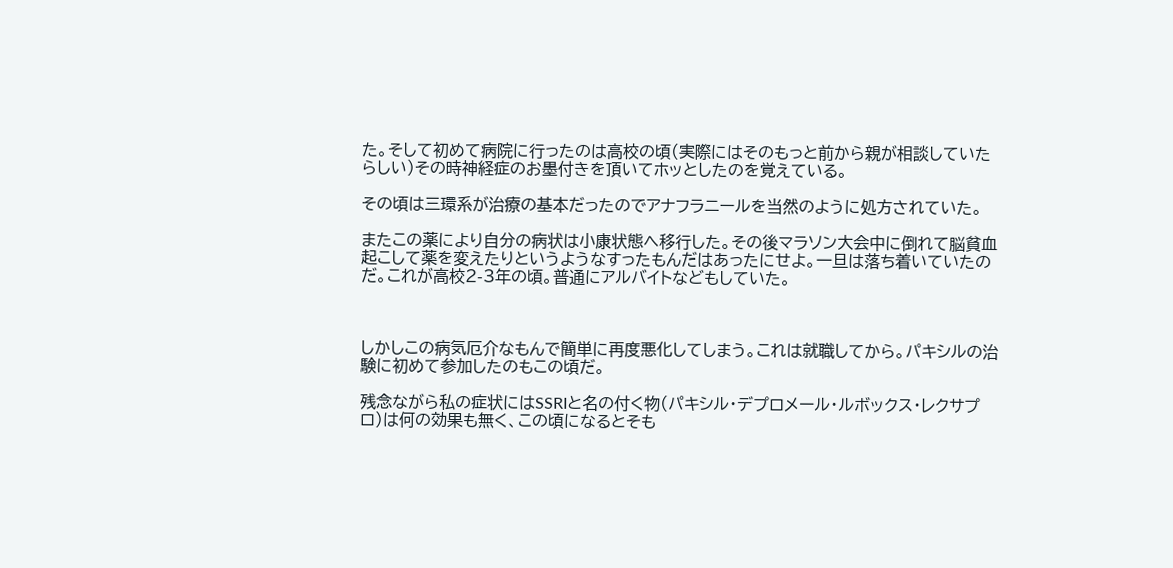た。そして初めて病院に行ったのは高校の頃(実際にはそのもっと前から親が相談していたらしい)その時神経症のお墨付きを頂いてホッとしたのを覚えている。

その頃は三環系が治療の基本だったのでアナフラニールを当然のように処方されていた。

またこの薬により自分の病状は小康状態へ移行した。その後マラソン大会中に倒れて脳貧血起こして薬を変えたりというようなすったもんだはあったにせよ。一旦は落ち着いていたのだ。これが高校2-3年の頃。普通にアルバイトなどもしていた。



しかしこの病気厄介なもんで簡単に再度悪化してしまう。これは就職してから。パキシルの治験に初めて参加したのもこの頃だ。

残念ながら私の症状にはSSRIと名の付く物(パキシル・デプロメール・ルボックス・レクサプロ)は何の効果も無く、この頃になるとそも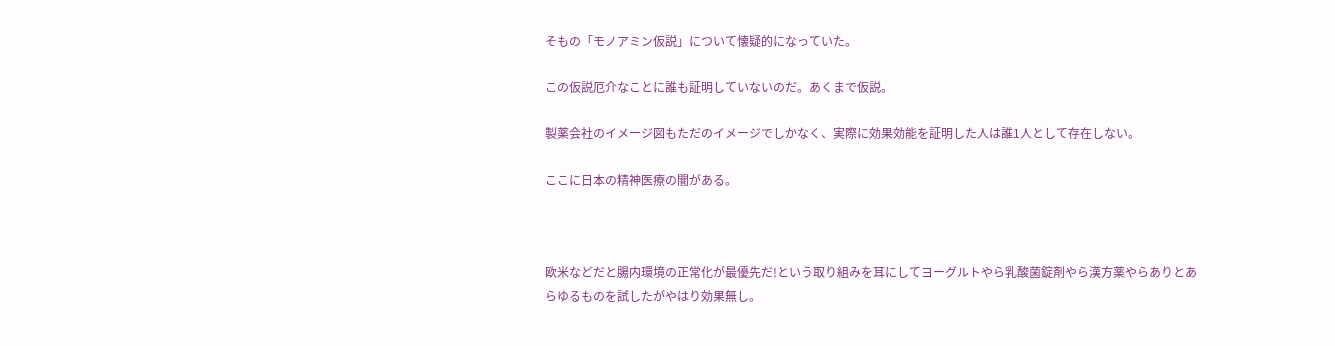そもの「モノアミン仮説」について懐疑的になっていた。

この仮説厄介なことに誰も証明していないのだ。あくまで仮説。

製薬会社のイメージ図もただのイメージでしかなく、実際に効果効能を証明した人は誰1人として存在しない。

ここに日本の精神医療の闇がある。



欧米などだと腸内環境の正常化が最優先だ!という取り組みを耳にしてヨーグルトやら乳酸菌錠剤やら漢方薬やらありとあらゆるものを試したがやはり効果無し。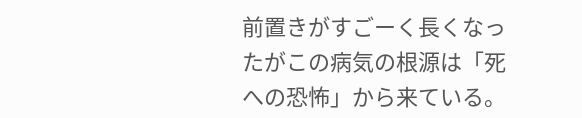前置きがすごーく長くなったがこの病気の根源は「死への恐怖」から来ている。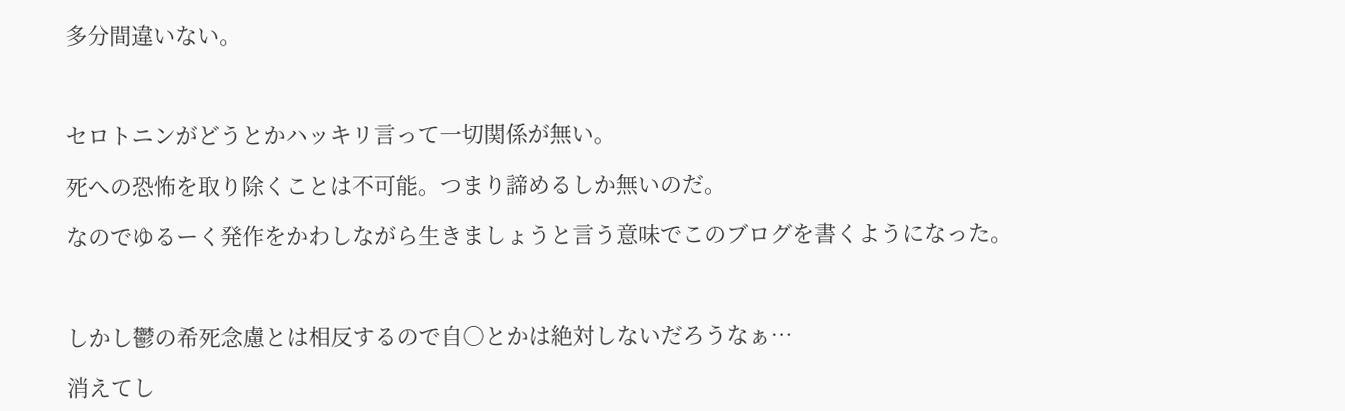多分間違いない。



セロトニンがどうとかハッキリ言って一切関係が無い。

死への恐怖を取り除くことは不可能。つまり諦めるしか無いのだ。

なのでゆるーく発作をかわしながら生きましょうと言う意味でこのブログを書くようになった。



しかし鬱の希死念慮とは相反するので自○とかは絶対しないだろうなぁ…

消えてし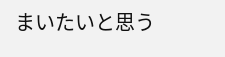まいたいと思う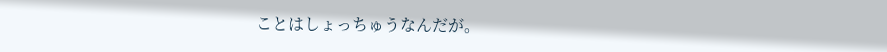ことはしょっちゅうなんだが。